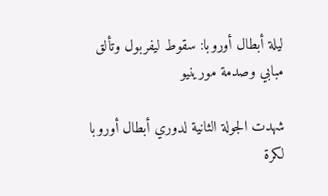ليلة أبطال أوروبا: سقوط ليفربول وتألق مبابي وصدمة مورينيو

شهدت الجولة الثانية لدوري أبطال أوروبا لكرة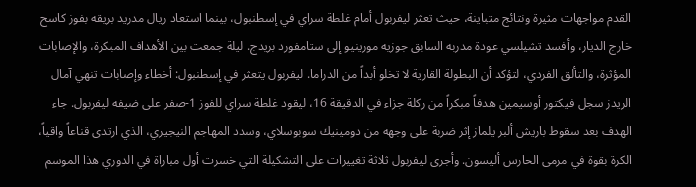القدم مواجهات مثيرة ونتائج متباينة، حيث تعثر ليفربول أمام غلطة سراي في إسطنبول، بينما استعاد ريال مدريد بريقه بفوز كاسح خارج الديار، وأفسد تشيلسي عودة مدربه السابق جوزيه مورينيو إلى ستامفورد بريدج. ليلة جمعت بين الأهداف المبكرة، والإصابات المؤثرة، والتألق الفردي، لتؤكد أن البطولة القارية لا تخلو أبداً من الدراما. ليفربول يتعثر في إسطنبول: أخطاء وإصابات تنهي آمال الريدز سجل فيكتور أوسيمين هدفاً مبكراً من ركلة جزاء في الدقيقة 16، ليقود غلطة سراي للفوز 1-صفر على ضيفه ليفربول. جاء الهدف بعد سقوط باريش ألبر يلماز إثر ضربة على وجهه من دومينيك سوبوسلاي، وسدد المهاجم النيجيري، الذي ارتدى قناعاً واقياً، الكرة بقوة في مرمى الحارس أليسون. وأجرى ليفربول ثلاثة تغييرات على التشكيلة التي خسرت أول مباراة في الدوري هذا الموسم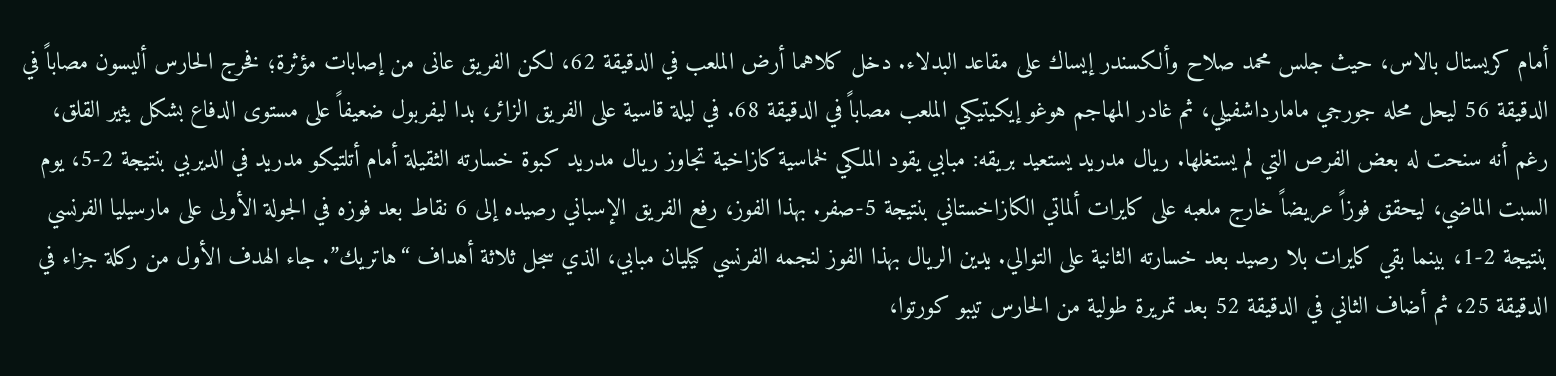أمام كريستال بالاس، حيث جلس محمد صلاح وألكسندر إيساك على مقاعد البدلاء. دخل كلاهما أرض الملعب في الدقيقة 62، لكن الفريق عانى من إصابات مؤثرة؛ فخرج الحارس أليسون مصاباً في الدقيقة 56 ليحل محله جورجي مامارداشفيلي، ثم غادر المهاجم هوغو إيكيتيكي الملعب مصاباً في الدقيقة 68. في ليلة قاسية على الفريق الزائر، بدا ليفربول ضعيفاً على مستوى الدفاع بشكل يثير القلق، رغم أنه سنحت له بعض الفرص التي لم يستغلها. ريال مدريد يستعيد بريقه: مبابي يقود الملكي لخماسية كازاخية تجاوز ريال مدريد كبوة خسارته الثقيلة أمام أتلتيكو مدريد في الديربي بنتيجة 2-5، يوم السبت الماضي، ليحقق فوزاً عريضاً خارج ملعبه على كايرات ألماتي الكازاخستاني بنتيجة 5-صفر. بهذا الفوز، رفع الفريق الإسباني رصيده إلى 6 نقاط بعد فوزه في الجولة الأولى على مارسيليا الفرنسي بنتيجة 2-1، بينما بقي كايرات بلا رصيد بعد خسارته الثانية على التوالي. يدين الريال بهذا الفوز لنجمه الفرنسي كيليان مبابي، الذي سجل ثلاثة أهداف “هاتريك”. جاء الهدف الأول من ركلة جزاء في الدقيقة 25، ثم أضاف الثاني في الدقيقة 52 بعد تمريرة طولية من الحارس تيبو كورتوا،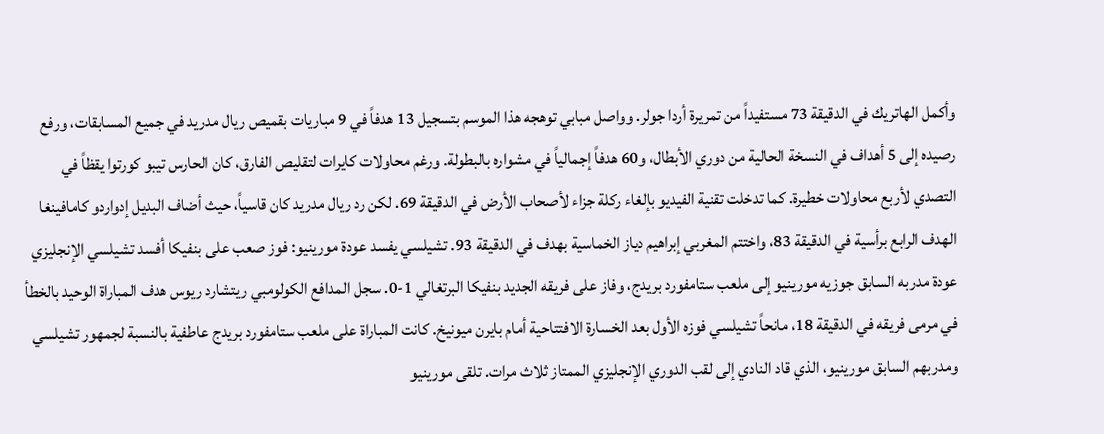وأكمل الهاتريك في الدقيقة 73 مستفيداً من تمريرة أردا جولر. وواصل مبابي توهجه هذا الموسم بتسجيل 13 هدفاً في 9 مباريات بقميص ريال مدريد في جميع المسابقات، ورفع رصيده إلى 5 أهداف في النسخة الحالية من دوري الأبطال، و60 هدفاً إجمالياً في مشواره بالبطولة. ورغم محاولات كايرات لتقليص الفارق، كان الحارس تيبو كورتوا يقظاً في التصدي لأربع محاولات خطيرة. كما تدخلت تقنية الفيديو بإلغاء ركلة جزاء لأصحاب الأرض في الدقيقة 69. لكن رد ريال مدريد كان قاسياً، حيث أضاف البديل إدواردو كامافينغا الهدف الرابع برأسية في الدقيقة 83، واختتم المغربي إبراهيم دياز الخماسية بهدف في الدقيقة 93. تشيلسي يفسد عودة مورينيو: فوز صعب على بنفيكا أفسد تشيلسي الإنجليزي عودة مدربه السابق جوزيه مورينيو إلى ملعب ستامفورد بريدج، وفاز على فريقه الجديد بنفيكا البرتغالي 1-0. سجل المدافع الكولومبي ريتشارد ريوس هدف المباراة الوحيد بالخطأ في مرمى فريقه في الدقيقة 18، مانحاً تشيلسي فوزه الأول بعد الخسارة الافتتاحية أمام بايرن ميونيخ. كانت المباراة على ملعب ستامفورد بريدج عاطفية بالنسبة لجمهور تشيلسي ومدربهم السابق مورينيو، الذي قاد النادي إلى لقب الدوري الإنجليزي الممتاز ثلاث مرات. تلقى مورينيو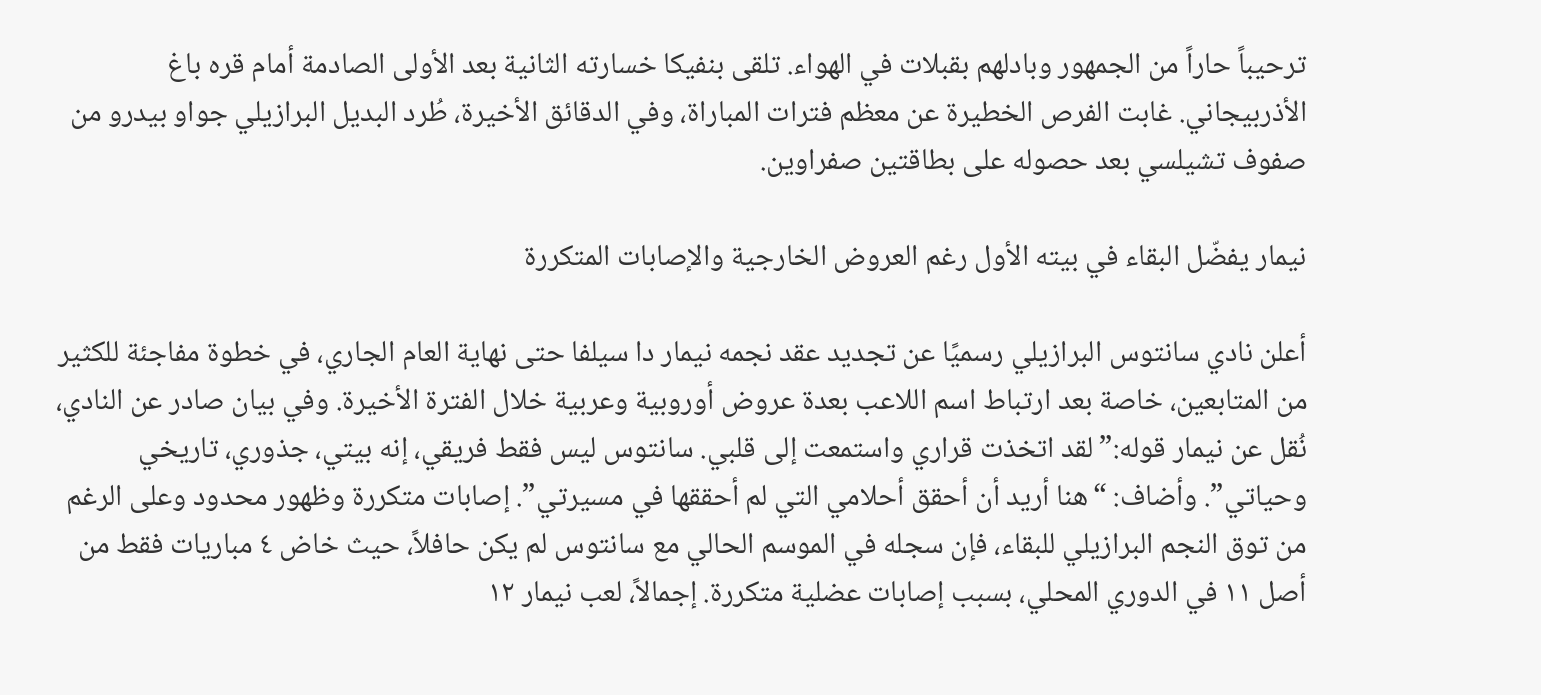ترحيباً حاراً من الجمهور وبادلهم بقبلات في الهواء. تلقى بنفيكا خسارته الثانية بعد الأولى الصادمة أمام قره باغ الأذربيجاني. غابت الفرص الخطيرة عن معظم فترات المباراة، وفي الدقائق الأخيرة، طُرد البديل البرازيلي جواو بيدرو من صفوف تشيلسي بعد حصوله على بطاقتين صفراوين.

نيمار يفضّل البقاء في بيته الأول رغم العروض الخارجية والإصابات المتكررة

أعلن نادي سانتوس البرازيلي رسميًا عن تجديد عقد نجمه نيمار دا سيلفا حتى نهاية العام الجاري، في خطوة مفاجئة للكثير من المتابعين، خاصة بعد ارتباط اسم اللاعب بعدة عروض أوروبية وعربية خلال الفترة الأخيرة. وفي بيان صادر عن النادي، نُقل عن نيمار قوله:”لقد اتخذت قراري واستمعت إلى قلبي. سانتوس ليس فقط فريقي، إنه بيتي، جذوري، تاريخي وحياتي”. وأضاف: “هنا أريد أن أحقق أحلامي التي لم أحققها في مسيرتي”. إصابات متكررة وظهور محدود وعلى الرغم من توق النجم البرازيلي للبقاء، فإن سجله في الموسم الحالي مع سانتوس لم يكن حافلاً، حيث خاض ٤ مباريات فقط من أصل ١١ في الدوري المحلي، بسبب إصابات عضلية متكررة. إجمالاً، لعب نيمار ١٢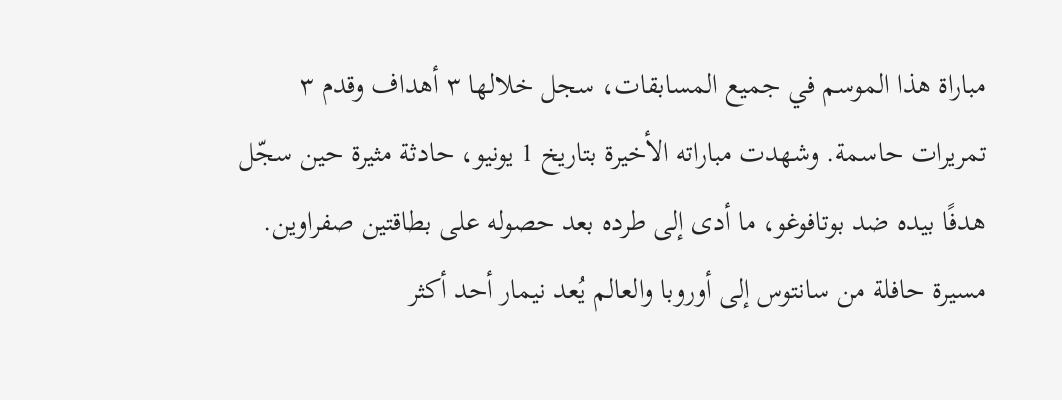مباراة هذا الموسم في جميع المسابقات، سجل خلالها ٣ أهداف وقدم ٣ تمريرات حاسمة. وشهدت مباراته الأخيرة بتاريخ 1 يونيو، حادثة مثيرة حين سجّل هدفًا بيده ضد بوتافوغو، ما أدى إلى طرده بعد حصوله على بطاقتين صفراوين. مسيرة حافلة من سانتوس إلى أوروبا والعالم يُعد نيمار أحد أكثر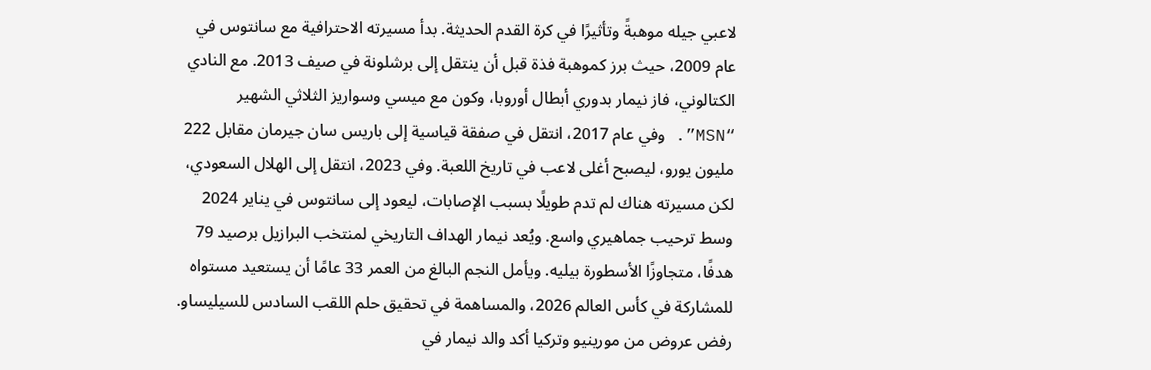لاعبي جيله موهبةً وتأثيرًا في كرة القدم الحديثة. بدأ مسيرته الاحترافية مع سانتوس في عام 2009، حيث برز كموهبة فذة قبل أن ينتقل إلى برشلونة في صيف 2013. مع النادي الكتالوني، فاز نيمار بدوري أبطال أوروبا، وكون مع ميسي وسواريز الثلاثي الشهير “MSN”. وفي عام 2017، انتقل في صفقة قياسية إلى باريس سان جيرمان مقابل 222 مليون يورو، ليصبح أغلى لاعب في تاريخ اللعبة. وفي 2023، انتقل إلى الهلال السعودي، لكن مسيرته هناك لم تدم طويلًا بسبب الإصابات، ليعود إلى سانتوس في يناير 2024 وسط ترحيب جماهيري واسع. ويُعد نيمار الهداف التاريخي لمنتخب البرازيل برصيد 79 هدفًا، متجاوزًا الأسطورة بيليه. ويأمل النجم البالغ من العمر 33 عامًا أن يستعيد مستواه للمشاركة في كأس العالم 2026، والمساهمة في تحقيق حلم اللقب السادس للسيليساو. رفض عروض من مورينيو وتركيا أكد والد نيمار في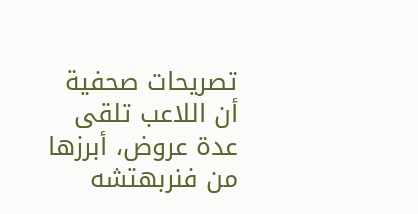تصريحات صحفية أن اللاعب تلقى عدة عروض، أبرزها من فنربهتشه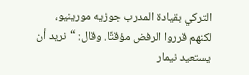التركي بقيادة المدرب جوزيه مورينيو، لكنهم قرروا الرفض مؤقتًا. وقال: “نريد أن يستعيد نيمار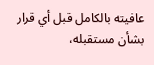عافيته بالكامل قبل أي قرار بشأن مستقبله،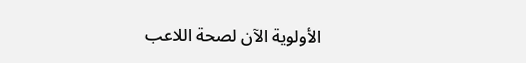الأولوية الآن لصحة اللاعب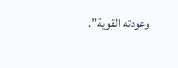وعودته القوية”.